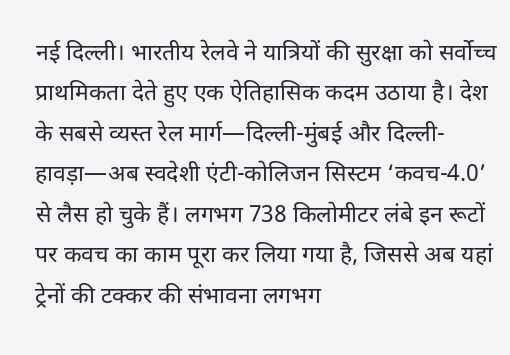नई दिल्ली। भारतीय रेलवे ने यात्रियों की सुरक्षा को सर्वोच्च प्राथमिकता देते हुए एक ऐतिहासिक कदम उठाया है। देश के सबसे व्यस्त रेल मार्ग—दिल्ली-मुंबई और दिल्ली-हावड़ा—अब स्वदेशी एंटी-कोलिजन सिस्टम ‘कवच-4.0’ से लैस हो चुके हैं। लगभग 738 किलोमीटर लंबे इन रूटों पर कवच का काम पूरा कर लिया गया है, जिससे अब यहां ट्रेनों की टक्कर की संभावना लगभग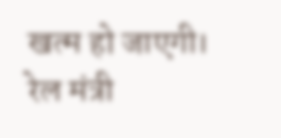खत्म हो जाएगी।
रेल मंत्री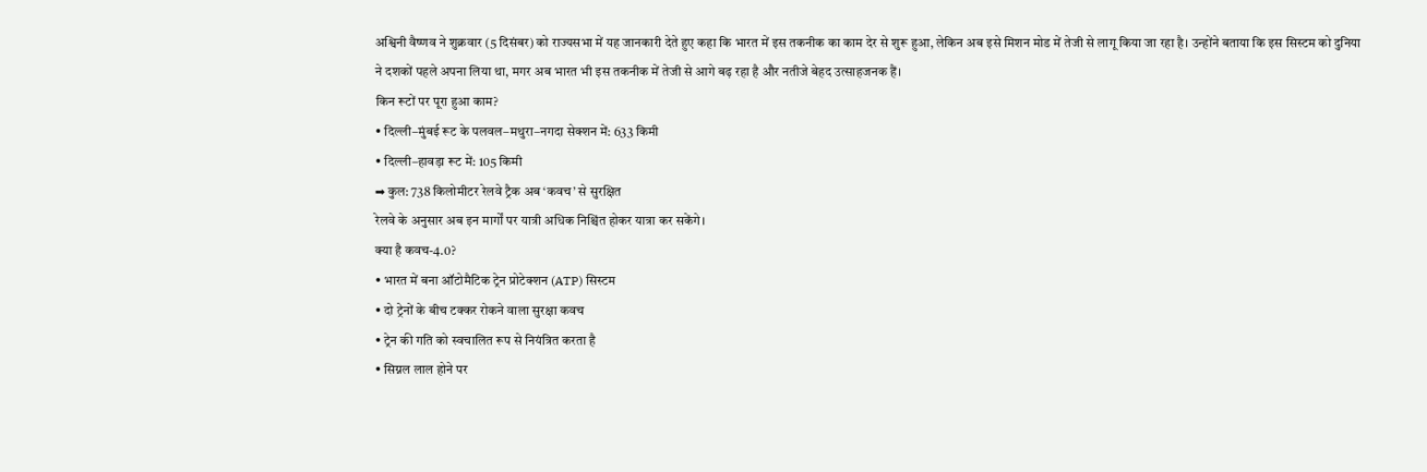अश्विनी वैष्णव ने शुक्रवार (5 दिसंबर) को राज्यसभा में यह जानकारी देते हुए कहा कि भारत में इस तकनीक का काम देर से शुरू हुआ, लेकिन अब इसे मिशन मोड में तेजी से लागू किया जा रहा है। उन्होंने बताया कि इस सिस्टम को दुनिया ने दशकों पहले अपना लिया था, मगर अब भारत भी इस तकनीक में तेजी से आगे बढ़ रहा है और नतीजे बेहद उत्साहजनक हैं।
किन रूटों पर पूरा हुआ काम?
• दिल्ली–मुंबई रूट के पलवल–मथुरा–नगदा सेक्शन में: 633 किमी
• दिल्ली–हावड़ा रूट में: 105 किमी
➡ कुल: 738 किलोमीटर रेलवे ट्रैक अब ‘कवच’ से सुरक्षित
रेलवे के अनुसार अब इन मार्गों पर यात्री अधिक निश्चिंत होकर यात्रा कर सकेंगे।
क्या है कवच-4.0?
• भारत में बना ऑटोमैटिक ट्रेन प्रोटेक्शन (ATP) सिस्टम
• दो ट्रेनों के बीच टक्कर रोकने वाला सुरक्षा कवच
• ट्रेन की गति को स्वचालित रूप से नियंत्रित करता है
• सिग्नल लाल होने पर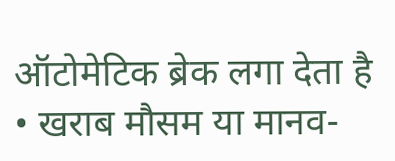ऑटोमेटिक ब्रेक लगा देता है
• खराब मौसम या मानव-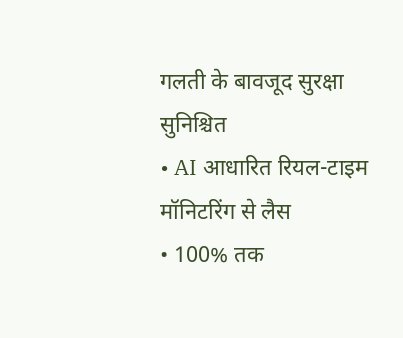गलती के बावजूद सुरक्षा सुनिश्चित
• AI आधारित रियल-टाइम मॉनिटरिंग से लैस
• 100% तक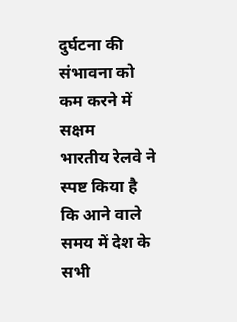दुर्घटना की संभावना को कम करने में सक्षम
भारतीय रेलवे ने स्पष्ट किया है कि आने वाले समय में देश के सभी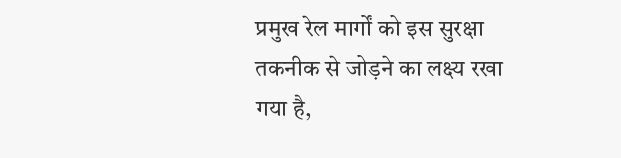प्रमुख रेल मार्गों को इस सुरक्षा तकनीक से जोड़ने का लक्ष्य रखा गया है,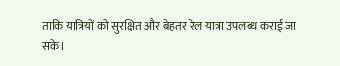ताकि यात्रियों को सुरक्षित और बेहतर रेल यात्रा उपलब्ध कराई जा सके।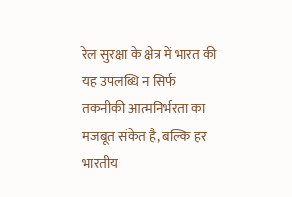रेल सुरक्षा के क्षेत्र में भारत की यह उपलब्धि न सिर्फ तकनीकी आत्मनिर्भरता का मजबूत संकेत है, बल्कि हर भारतीय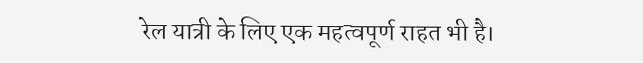रेल यात्री के लिए एक महत्वपूर्ण राहत भी है।